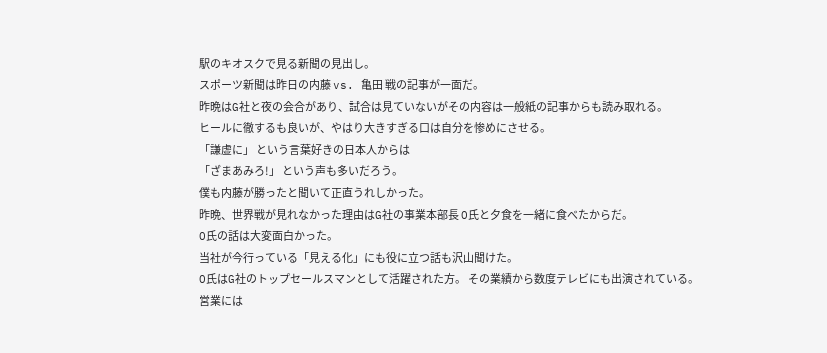駅のキオスクで見る新聞の見出し。
スポーツ新聞は昨日の内藤 vs. 亀田 戦の記事が一面だ。
昨晩はG社と夜の会合があり、試合は見ていないがその内容は一般紙の記事からも読み取れる。
ヒールに徹するも良いが、やはり大きすぎる口は自分を惨めにさせる。
「謙虚に」 という言葉好きの日本人からは
「ざまあみろ!」 という声も多いだろう。
僕も内藤が勝ったと聞いて正直うれしかった。
昨晩、世界戦が見れなかった理由はG社の事業本部長 O氏と夕食を一緒に食べたからだ。
O氏の話は大変面白かった。
当社が今行っている「見える化」にも役に立つ話も沢山聞けた。
O氏はG社のトップセールスマンとして活躍された方。 その業績から数度テレビにも出演されている。
営業には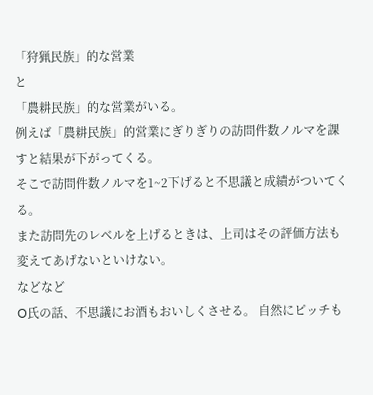「狩猟民族」的な営業
と
「農耕民族」的な営業がいる。
例えば「農耕民族」的営業にぎりぎりの訪問件数ノルマを課すと結果が下がってくる。
そこで訪問件数ノルマを1~2下げると不思議と成績がついてくる。
また訪問先のレベルを上げるときは、上司はその評価方法も変えてあげないといけない。
などなど
O氏の話、不思議にお酒もおいしくさせる。 自然にピッチも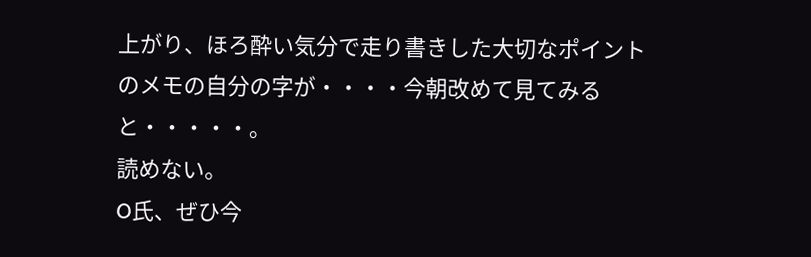上がり、ほろ酔い気分で走り書きした大切なポイントのメモの自分の字が・・・・今朝改めて見てみると・・・・・。
読めない。
O氏、ぜひ今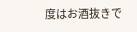度はお酒抜きで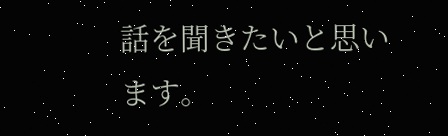話を聞きたいと思います。